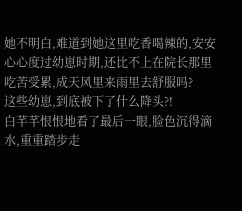她不明白,难道到她这里吃香喝辣的,安安心心度过幼崽时期,还比不上在院长那里吃苦受累,成天风里来雨里去舒服吗?
这些幼崽,到底被下了什么降头?!
白芊芊恨恨地看了最后一眼,脸色沉得滴水,重重踏步走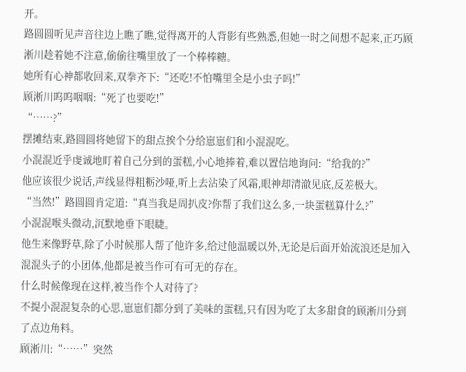开。
路圆圆听见声音往边上瞧了瞧,觉得离开的人背影有些熟悉,但她一时之间想不起来,正巧顾淅川趁着她不注意,偷偷往嘴里放了一个棒棒糖。
她所有心神都收回来,双拳齐下:“还吃!不怕嘴里全是小虫子吗!”
顾淅川呜呜咽咽:“死了也要吃!”
“……?”
摆摊结束,路圆圆将她留下的甜点挨个分给崽崽们和小混混吃。
小混混近乎虔诚地盯着自己分到的蛋糕,小心地捧着,难以置信地询问:“给我的?”
他应该很少说话,声线显得粗粝沙哑,听上去沾染了风霜,眼神却清澈见底,反差极大。
“当然!”路圆圆肯定道:“真当我是周扒皮?你帮了我们这么多,一块蛋糕算什么?”
小混混喉头微动,沉默地垂下眼睫。
他生来像野草,除了小时候那人帮了他许多,给过他温暖以外,无论是后面开始流浪还是加入混混头子的小团体,他都是被当作可有可无的存在。
什么时候像现在这样,被当作个人对待了?
不提小混混复杂的心思,崽崽们都分到了美味的蛋糕,只有因为吃了太多甜食的顾淅川分到了点边角料。
顾淅川:“……”突然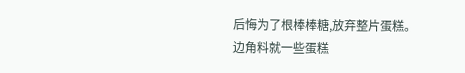后悔为了根棒棒糖,放弃整片蛋糕。
边角料就一些蛋糕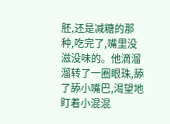胚,还是减糖的那种,吃完了,嘴里没滋没味的。他滴溜溜转了一圈眼珠,舔了舔小嘴巴,渴望地盯着小混混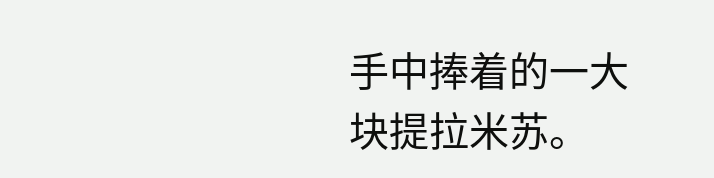手中捧着的一大块提拉米苏。